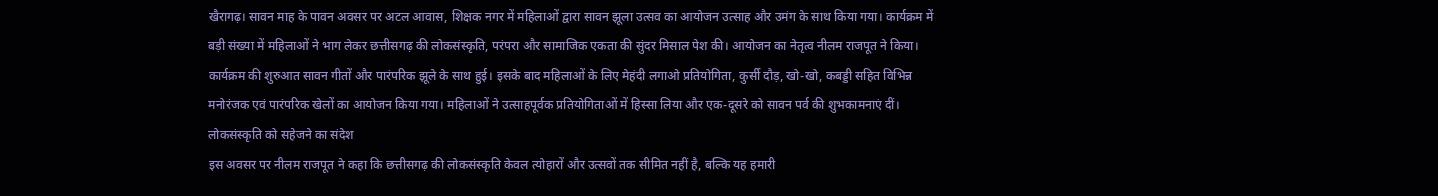खैरागढ़। सावन माह के पावन अवसर पर अटल आवास, शिक्षक नगर में महिलाओं द्वारा सावन झूला उत्सव का आयोजन उत्साह और उमंग के साथ किया गया। कार्यक्रम में बड़ी संख्या में महिलाओं ने भाग लेकर छत्तीसगढ़ की लोकसंस्कृति, परंपरा और सामाजिक एकता की सुंदर मिसाल पेश की। आयोजन का नेतृत्व नीलम राजपूत ने किया।
कार्यक्रम की शुरुआत सावन गीतों और पारंपरिक झूले के साथ हुई। इसके बाद महिलाओं के लिए मेहंदी लगाओ प्रतियोगिता, कुर्सी दौड़, खो-खो, कबड्डी सहित विभिन्न मनोरंजक एवं पारंपरिक खेलों का आयोजन किया गया। महिलाओं ने उत्साहपूर्वक प्रतियोगिताओं में हिस्सा लिया और एक-दूसरे को सावन पर्व की शुभकामनाएं दीं।
लोकसंस्कृति को सहेजने का संदेश
इस अवसर पर नीलम राजपूत ने कहा कि छत्तीसगढ़ की लोकसंस्कृति केवल त्योहारों और उत्सवों तक सीमित नहीं है, बल्कि यह हमारी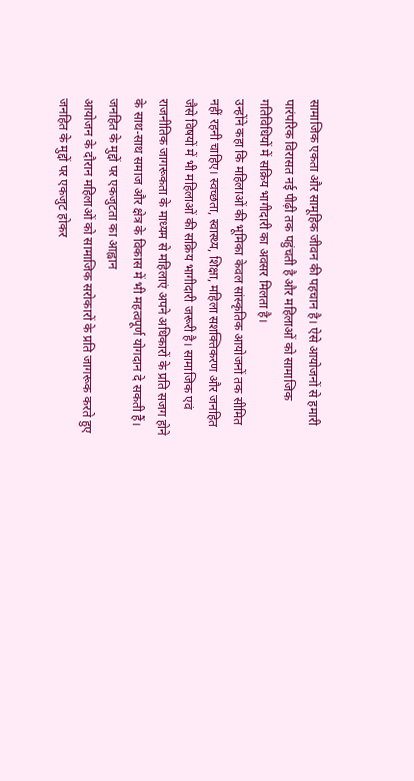सामाजिक एकता और सामूहिक जीवन की पहचान है। ऐसे आयोजनों से हमारी पारंपरिक विरासत नई पीढ़ी तक पहुंचती है और महिलाओं को सामाजिक गतिविधियों में सक्रिय भागीदारी का अवसर मिलता है।
उन्होंने कहा कि महिलाओं की भूमिका केवल सांस्कृतिक आयोजनों तक सीमित नहीं रहनी चाहिए। स्वच्छता, स्वास्थ्य, शिक्षा, महिला सशक्तिकरण और जनहित जैसे विषयों में भी महिलाओं की सक्रिय भागीदारी जरूरी है। सामाजिक एवं राजनीतिक जागरूकता के माध्यम से महिलाएं अपने अधिकारों के प्रति सजग होने के साथ-साथ समाज और क्षेत्र के विकास में भी महत्वपूर्ण योगदान दे सकती हैं।
जनहित के मुद्दों पर एकजुटता का आह्वान
आयोजन के दौरान महिलाओं को सामाजिक सरोकारों के प्रति जागरूक करते हुए जनहित के मुद्दों पर एकजुट होकर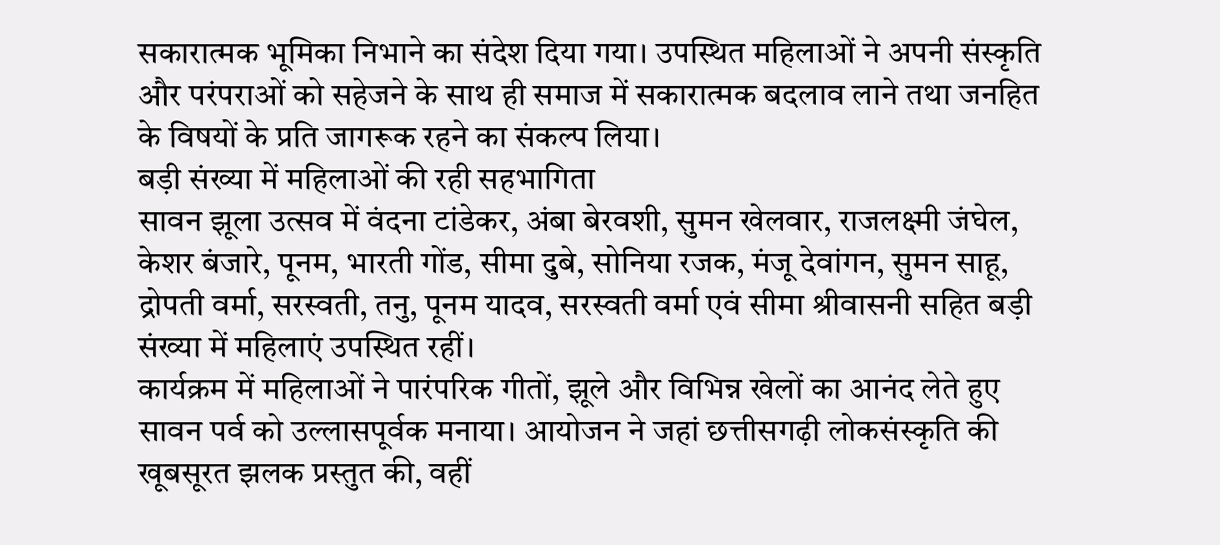सकारात्मक भूमिका निभाने का संदेश दिया गया। उपस्थित महिलाओं ने अपनी संस्कृति और परंपराओं को सहेजने के साथ ही समाज में सकारात्मक बदलाव लाने तथा जनहित के विषयों के प्रति जागरूक रहने का संकल्प लिया।
बड़ी संख्या में महिलाओं की रही सहभागिता
सावन झूला उत्सव में वंदना टांडेकर, अंबा बेरवशी, सुमन खेलवार, राजलक्ष्मी जंघेल, केशर बंजारे, पूनम, भारती गोंड, सीमा दुबे, सोनिया रजक, मंजू देवांगन, सुमन साहू, द्रोपती वर्मा, सरस्वती, तनु, पूनम यादव, सरस्वती वर्मा एवं सीमा श्रीवासनी सहित बड़ी संख्या में महिलाएं उपस्थित रहीं।
कार्यक्रम में महिलाओं ने पारंपरिक गीतों, झूले और विभिन्न खेलों का आनंद लेते हुए सावन पर्व को उल्लासपूर्वक मनाया। आयोजन ने जहां छत्तीसगढ़ी लोकसंस्कृति की खूबसूरत झलक प्रस्तुत की, वहीं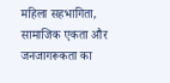महिला सहभागिता, सामाजिक एकता और जनजागरूकता का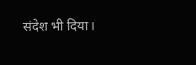संदेश भी दिया।